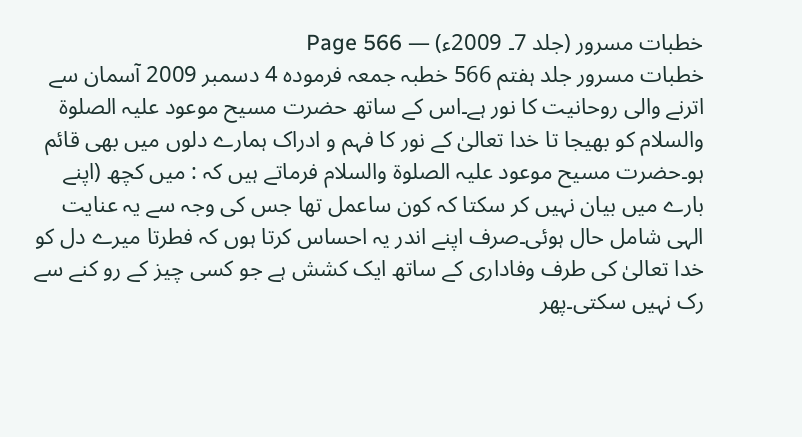خطبات مسرور (جلد 7۔ 2009ء) — Page 566
خطبات مسرور جلد ہفتم 566 خطبہ جمعہ فرموده 4 دسمبر 2009 آسمان سے اترنے والی روحانیت کا نور ہے۔اس کے ساتھ حضرت مسیح موعود علیہ الصلوۃ والسلام کو بھیجا تا خدا تعالیٰ کے نور کا فہم و ادراک ہمارے دلوں میں بھی قائم ہو۔حضرت مسیح موعود علیہ الصلوۃ والسلام فرماتے ہیں کہ : میں کچھ (اپنے بارے میں بیان نہیں کر سکتا کہ کون ساعمل تھا جس کی وجہ سے یہ عنایت الہی شامل حال ہوئی۔صرف اپنے اندر یہ احساس کرتا ہوں کہ فطرتا میرے دل کو خدا تعالیٰ کی طرف وفاداری کے ساتھ ایک کشش ہے جو کسی چیز کے رو کنے سے رک نہیں سکتی۔پھر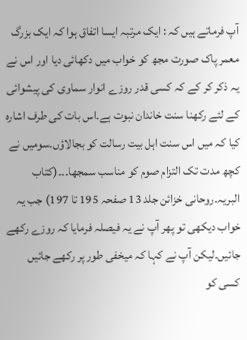آپ فرماتے ہیں کہ : ایک مرتبہ ایسا اتفاق ہوا کہ ایک بزرگ معمر پاک صورت مجھ کو خواب میں دکھائی دیا اور اس نے یہ ذکر کر کے کہ کسی قدر روزے انوار سماوی کی پیشوائی کے لئے رکھنا سنت خاندان نبوت ہے۔اس بات کی طرف اشارہ کیا کہ میں اس سنت اہل بیت رسالت کو بجالاؤں۔سومیں نے کچھ مدت تک التزام صوم کو مناسب سمجھا۔۔۔(کتاب البریہ۔روحانی خزائن جلد 13 صفحہ 195 تا 197) جب یہ خواب دیکھی تو پھر آپ نے یہ فیصلہ فرمایا کہ روزے رکھے جائیں۔لیکن آپ نے کہا کہ میخفی طور پر رکھے جائیں کسی کو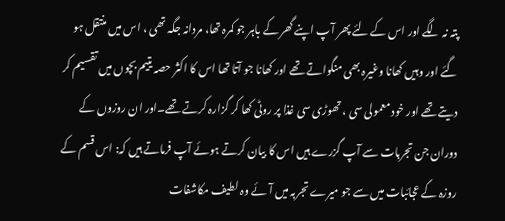پتہ نہ لگے اور اس کے لئے پھر آپ اپنے گھر کے باہر جو کمرہ تھا، مردانہ جگہ تھی ، اس میں منتقل ہو گئے اور وہیں کھانا وغیرہ بھی منگواتے تھے اور کھانا جو آتا تھا اس کا اکثر حصہ یتیم بچوں میں تقسیم کر دیتے تھے اور خود معمولی سی ، تھوڑی سی غذا پر روٹی کھا کر گزارہ کرتے تھے۔اور ان روزوں کے دوران جن تجربات سے آپ گزرے ہیں اس کا بیان کرتے ہوئے آپ فرماتے ہیں کہ: اس قسم کے روزہ کے عجائبات میں سے جو میرے تجربہ میں آئے وہ لطیف مکاشفات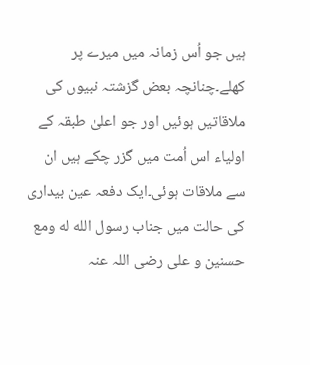ہیں جو اُس زمانہ میں میرے پر کھلے۔چنانچہ بعض گزشتہ نبیوں کی ملاقاتیں ہوئیں اور جو اعلیٰ طبقہ کے اولیاء اس اُمت میں گزر چکے ہیں ان سے ملاقات ہوئی۔ایک دفعہ عین بیداری کی حالت میں جناب رسول الله له ومع حسنین و علی رضی اللہ عنہ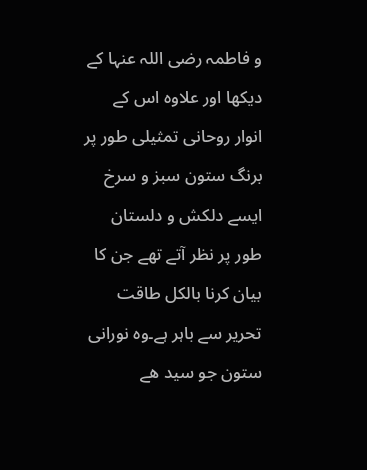و فاطمہ رضی اللہ عنہا کے دیکھا اور علاوہ اس کے انوار روحانی تمثیلی طور پر برنگ ستون سبز و سرخ ایسے دلکش و دلستان طور پر نظر آتے تھے جن کا بیان کرنا بالکل طاقت تحریر سے باہر ہے۔وہ نورانی ستون جو سید ھے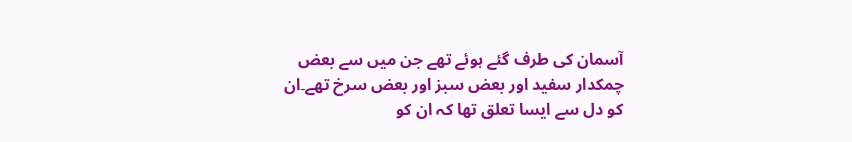آسمان کی طرف گئے ہوئے تھے جن میں سے بعض چمکدار سفید اور بعض سبز اور بعض سرخ تھے۔ان کو دل سے ایسا تعلق تھا کہ ان کو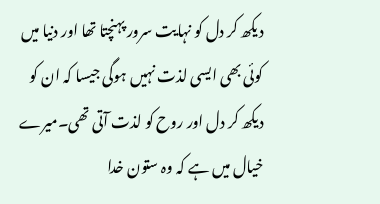دیکھ کر دل کو نہایت سرور پہنچتا تھا اور دنیا میں کوئی بھی ایسی لذت نہیں ہوگی جیسا کہ ان کو دیکھ کر دل اور روح کو لذت آتی تھی۔میرے خیال میں ہے کہ وہ ستون خدا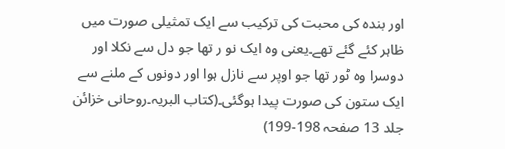اور بندہ کی محبت کی ترکیب سے ایک تمثیلی صورت میں ظاہر کئے گئے تھے۔یعنی وہ ایک نو ر تھا جو دل سے نکلا اور دوسرا وہ ٹور تھا جو اوپر سے نازل ہوا اور دونوں کے ملنے سے ایک ستون کی صورت پیدا ہوگئی۔(کتاب البریہ۔روحانی خزائن جلد 13 صفحہ 198-199)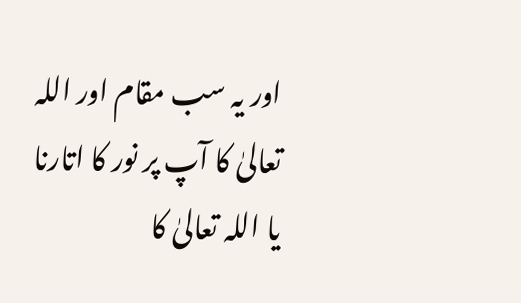اور یہ سب مقام اور اللہ تعالیٰ کا آپ پر نور کا اتارنا یا اللہ تعالیٰ کا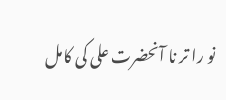نو را تر نا آنحضرت علی کی کامل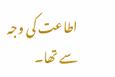اطاعت کی وجہ سے تھا۔